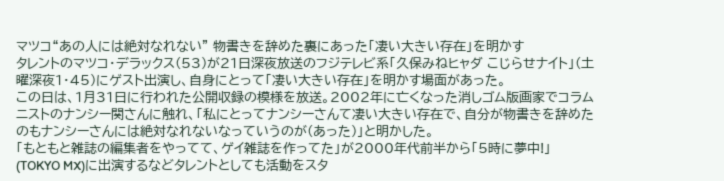マツコ“あの人には絶対なれない” 物書きを辞めた裏にあった「凄い大きい存在」を明かす
タレントのマツコ・デラックス(53)が21日深夜放送のフジテレビ系「久保みねヒャダ こじらせナイト」(土曜深夜1・45)にゲスト出演し、自身にとって「凄い大きい存在」を明かす場面があった。
この日は、1月31日に行われた公開収録の模様を放送。2002年に亡くなった消しゴム版画家でコラムニストのナンシー関さんに触れ、「私にとってナンシーさんて凄い大きい存在で、自分が物書きを辞めたのもナンシーさんには絶対なれないなっていうのが(あった)」と明かした。
「もともと雑誌の編集者をやってて、ゲイ雑誌を作ってた」が2000年代前半から「5時に夢中!」(TOKYO MX)に出演するなどタレントとしても活動をスタ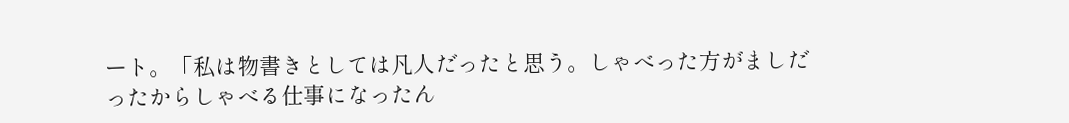ート。「私は物書きとしては凡人だったと思う。しゃべった方がましだったからしゃべる仕事になったん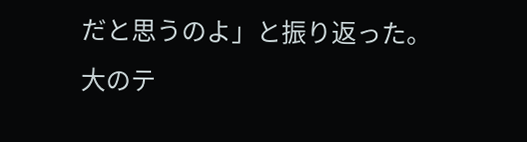だと思うのよ」と振り返った。
大のテ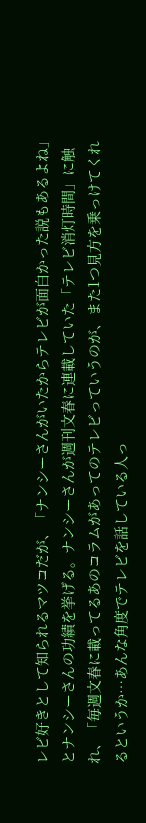レビ好きとして知られるマツコだが、「ナンシーさんがいたからテレビが面白かった説もあるよね」とナンシーさんの功績を挙げる。ナンシーさんが週刊文春に連載していた「テレビ消灯時間」に触れ、「毎週文春に載ってるあのコラムがあってのテレビっていうのが、また1つ見方を乗っけてくれるというか…あんな角度でテレビを話している人っ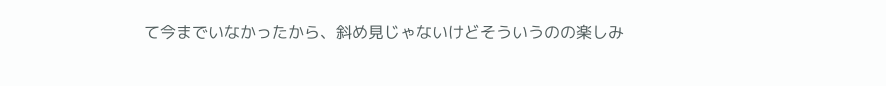て今までいなかったから、斜め見じゃないけどそういうのの楽しみ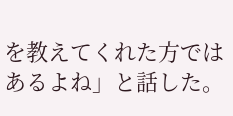を教えてくれた方ではあるよね」と話した。